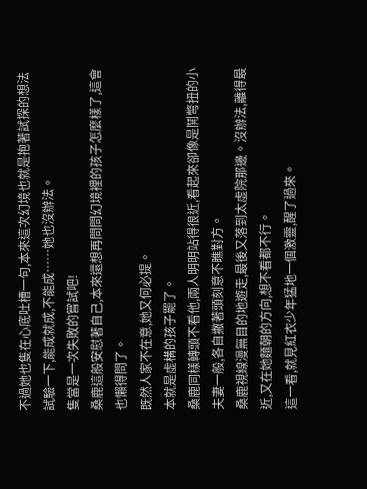不過她也隻在心底吐槽一句,本來這次幻境也就是抱著試探的想法試驗一下,能成就成,不能成……她也沒辦法。
隻當是一次失敗的嘗試吧!
桑鹿這般安慰著自己,本來還想再問問幻境裡的孩子怎麼樣了,這會也懶得問了。
既然人家不在意,她又何必提。
本就是虛構的孩子罷了。
桑鹿同樣轉頭不看他,兩人明明站得很近,看起來卻像是鬨彆扭的小夫妻一般,各自撇著頭刻意不瞧對方。
桑鹿視線漫無目的地遊走,最後又落到太虛院那邊。沒辦法,離得最近,又在她麵朝的方向,想不看都不行。
這一看,就見紅衣少年猛地一個激靈,醒了過來。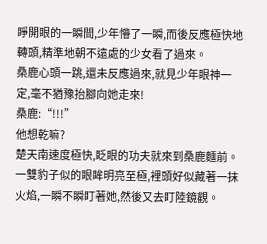睜開眼的一瞬間,少年懵了一瞬,而後反應極快地轉頭,精準地朝不遠處的少女看了過來。
桑鹿心頭一跳,還未反應過來,就見少年眼神一定,毫不猶豫抬腳向她走來!
桑鹿:“!!!”
他想乾嘛?
楚天南速度極快,眨眼的功夫就來到桑鹿麵前。
一雙豹子似的眼眸明亮至極,裡頭好似藏著一抹火焰,一瞬不瞬盯著她,然後又去盯陸鏡觀。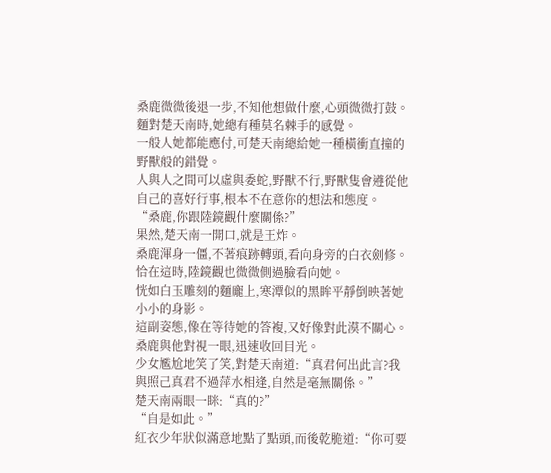桑鹿微微後退一步,不知他想做什麼,心頭微微打鼓。
麵對楚天南時,她總有種莫名棘手的感覺。
一般人她都能應付,可楚天南總給她一種橫衝直撞的野獸般的錯覺。
人與人之間可以虛與委蛇,野獸不行,野獸隻會遵從他自己的喜好行事,根本不在意你的想法和態度。
“桑鹿,你跟陸鏡觀什麼關係?”
果然,楚天南一開口,就是王炸。
桑鹿渾身一僵,不著痕跡轉頭,看向身旁的白衣劍修。
恰在這時,陸鏡觀也微微側過臉看向她。
恍如白玉雕刻的麵龐上,寒潭似的黑眸平靜倒映著她小小的身影。
這副姿態,像在等待她的答複,又好像對此漠不關心。
桑鹿與他對視一眼,迅速收回目光。
少女尷尬地笑了笑,對楚天南道:“真君何出此言?我與照己真君不過萍水相逢,自然是毫無關係。”
楚天南兩眼一眯:“真的?”
“自是如此。”
紅衣少年狀似滿意地點了點頭,而後乾脆道:“你可要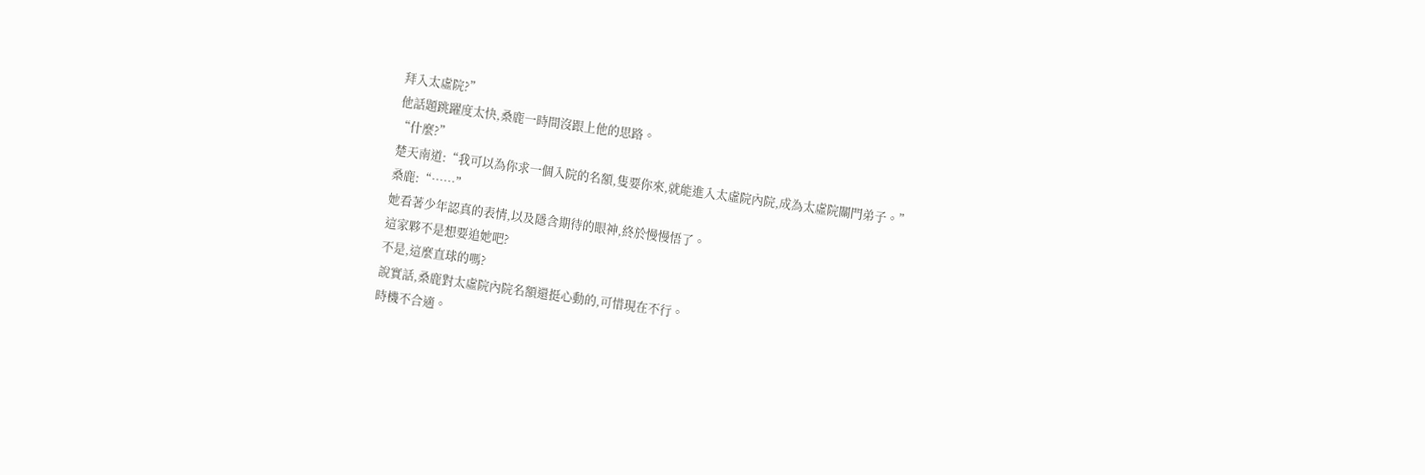拜入太虛院?”
他話題跳躍度太快,桑鹿一時間沒跟上他的思路。
“什麼?”
楚天南道:“我可以為你求一個入院的名額,隻要你來,就能進入太虛院內院,成為太虛院關門弟子。”
桑鹿:“……”
她看著少年認真的表情,以及隱含期待的眼神,終於慢慢悟了。
這家夥不是想要追她吧?
不是,這麼直球的嗎?
說實話,桑鹿對太虛院內院名額還挺心動的,可惜現在不行。
時機不合適。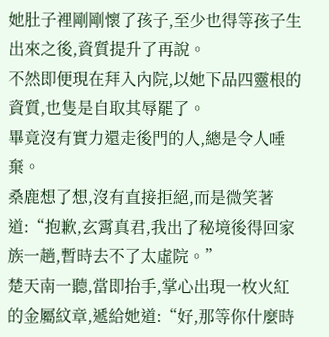她肚子裡剛剛懷了孩子,至少也得等孩子生出來之後,資質提升了再說。
不然即便現在拜入內院,以她下品四靈根的資質,也隻是自取其辱罷了。
畢竟沒有實力還走後門的人,總是令人唾棄。
桑鹿想了想,沒有直接拒絕,而是微笑著道:“抱歉,玄霄真君,我出了秘境後得回家族一趟,暫時去不了太虛院。”
楚天南一聽,當即抬手,掌心出現一枚火紅的金屬紋章,遞給她道:“好,那等你什麼時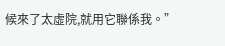候來了太虛院,就用它聯係我。”